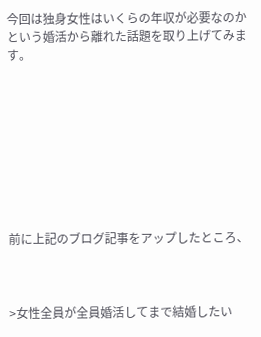今回は独身女性はいくらの年収が必要なのかという婚活から離れた話題を取り上げてみます。









前に上記のブログ記事をアップしたところ、



>女性全員が全員婚活してまで結婚したい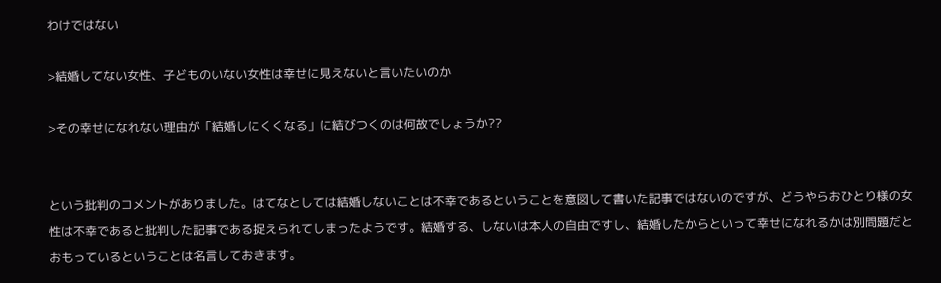わけではない

>結婚してない女性、子どものいない女性は幸せに見えないと言いたいのか

>その幸せになれない理由が「結婚しにくくなる」に結びつくのは何故でしょうか??


という批判のコメントがありました。はてなとしては結婚しないことは不幸であるということを意図して書いた記事ではないのですが、どうやらおひとり様の女性は不幸であると批判した記事である捉えられてしまったようです。結婚する、しないは本人の自由ですし、結婚したからといって幸せになれるかは別問題だとおもっているということは名言しておきます。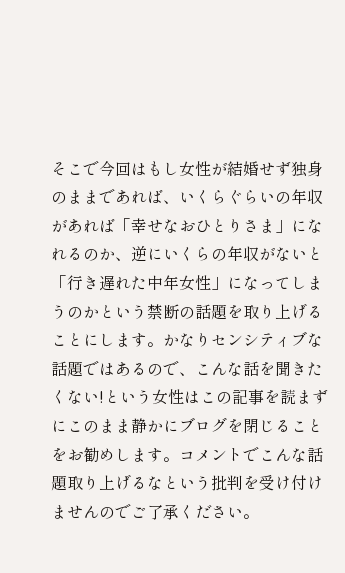そこで今回はもし女性が結婚せず独身のままであれば、いくらぐらいの年収があれば「幸せなおひとりさま」になれるのか、逆にいくらの年収がないと「行き遅れた中年女性」になってしまうのかという禁断の話題を取り上げることにします。かなりセンシティブな話題ではあるので、こんな話を聞きたくない!という女性はこの記事を読まずにこのまま静かにブログを閉じることをお勧めします。コメントでこんな話題取り上げるなという批判を受け付けませんのでご了承ください。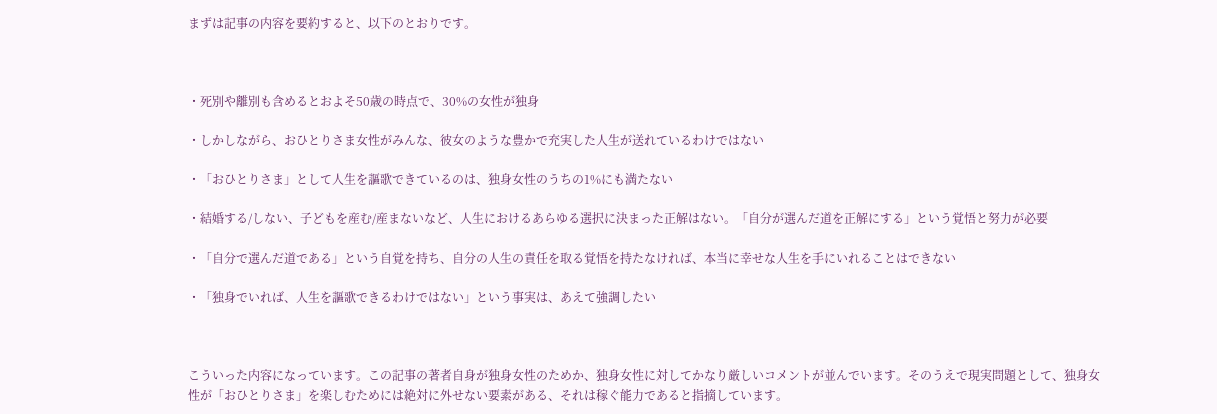まずは記事の内容を要約すると、以下のとおりです。



・死別や離別も含めるとおよそ50歳の時点で、30%の女性が独身

・しかしながら、おひとりさま女性がみんな、彼女のような豊かで充実した人生が送れているわけではない

・「おひとりさま」として人生を謳歌できているのは、独身女性のうちの1%にも満たない

・結婚する/しない、子どもを産む/産まないなど、人生におけるあらゆる選択に決まった正解はない。「自分が選んだ道を正解にする」という覚悟と努力が必要

・「自分で選んだ道である」という自覚を持ち、自分の人生の責任を取る覚悟を持たなければ、本当に幸せな人生を手にいれることはできない

・「独身でいれば、人生を謳歌できるわけではない」という事実は、あえて強調したい



こういった内容になっています。この記事の著者自身が独身女性のためか、独身女性に対してかなり厳しいコメントが並んでいます。そのうえで現実問題として、独身女性が「おひとりさま」を楽しむためには絶対に外せない要素がある、それは稼ぐ能力であると指摘しています。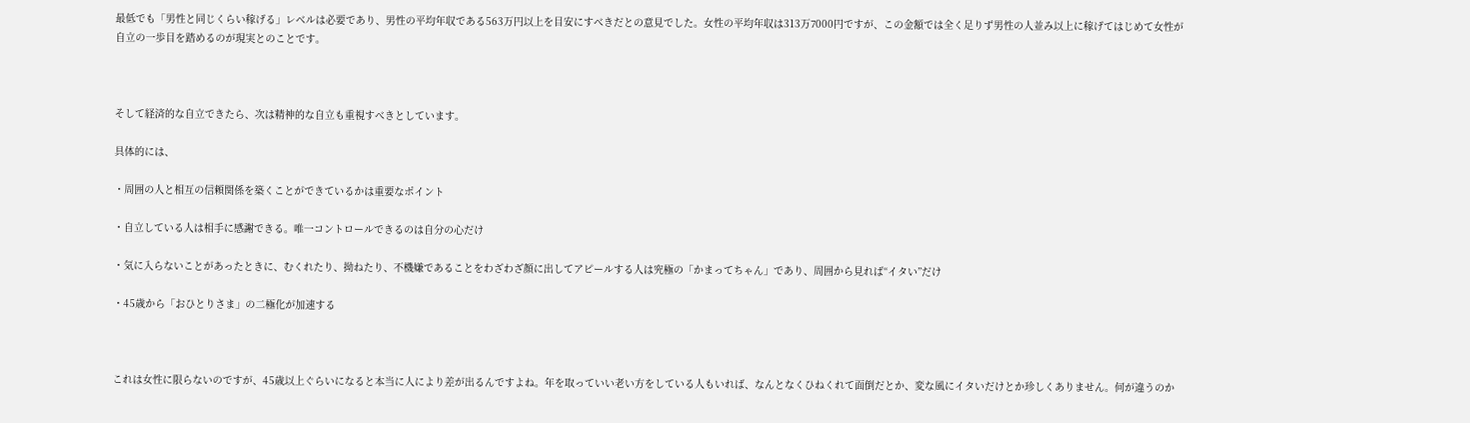最低でも「男性と同じくらい稼げる」レベルは必要であり、男性の平均年収である563万円以上を目安にすべきだとの意見でした。女性の平均年収は313万7000円ですが、この金額では全く足りず男性の人並み以上に稼げてはじめて女性が自立の一歩目を踏めるのが現実とのことです。



そして経済的な自立できたら、次は精神的な自立も重視すべきとしています。

具体的には、

・周囲の人と相互の信頼関係を築くことができているかは重要なポイント

・自立している人は相手に感謝できる。唯一コントロールできるのは自分の心だけ

・気に入らないことがあったときに、むくれたり、拗ねたり、不機嫌であることをわざわざ顔に出してアピールする人は究極の「かまってちゃん」であり、周囲から見れば“イタい”だけ

・45歳から「おひとりさま」の二極化が加速する



これは女性に限らないのですが、45歳以上ぐらいになると本当に人により差が出るんですよね。年を取っていい老い方をしている人もいれば、なんとなくひねくれて面倒だとか、変な風にイタいだけとか珍しくありません。何が違うのか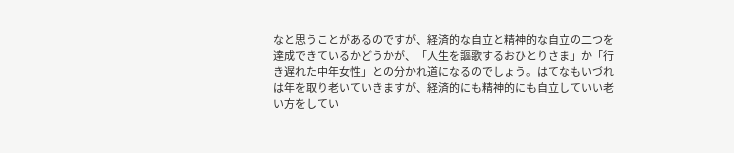なと思うことがあるのですが、経済的な自立と精神的な自立の二つを達成できているかどうかが、「人生を謳歌するおひとりさま」か「行き遅れた中年女性」との分かれ道になるのでしょう。はてなもいづれは年を取り老いていきますが、経済的にも精神的にも自立していい老い方をしてい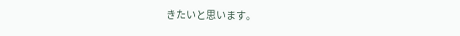きたいと思います。